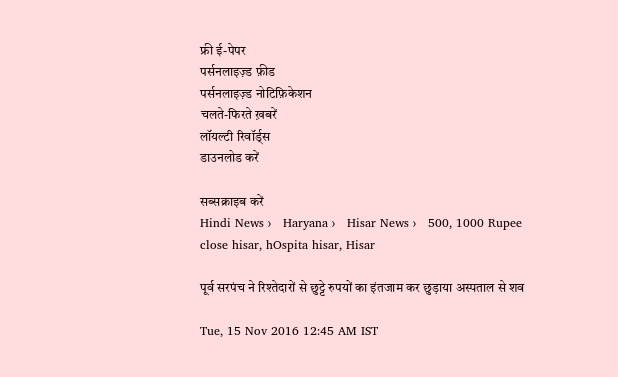फ्री ई-पेपर
पर्सनलाइज़्ड फ़ीड
पर्सनलाइज़्ड नोटिफ़िकेशन
चलते-फिरते ख़बरें
लॉयल्टी रिवॉर्ड्स
डाउनलोड करें

सब्सक्राइब करें
Hindi News ›   Haryana ›   Hisar News ›   500, 1000 Rupee close hisar, hOspita hisar, Hisar

पूर्व सरपंच ने रिश्तेदारों से छुट्टे रुपयों का इंतजाम कर छुड़ाया अस्पताल से शव

Tue, 15 Nov 2016 12:45 AM IST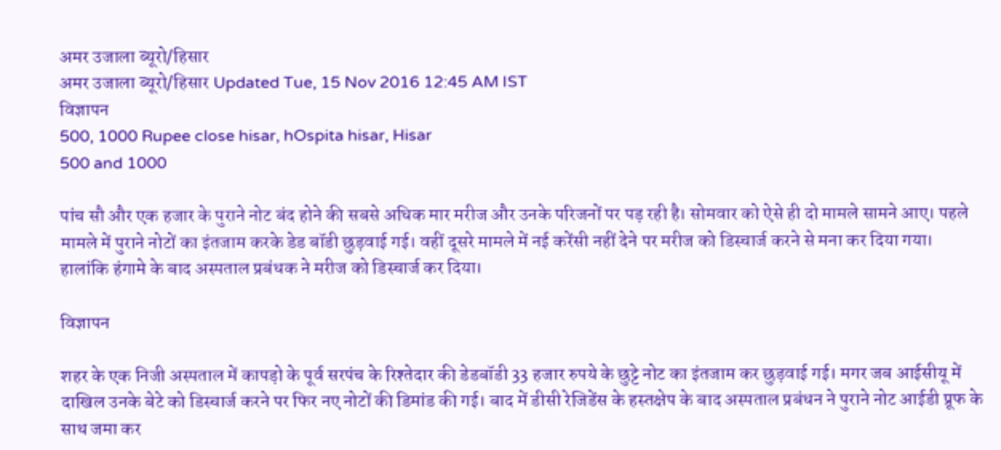अमर उजाला ब्यूरो/हिसार
अमर उजाला ब्यूरो/हिसार Updated Tue, 15 Nov 2016 12:45 AM IST
विज्ञापन
500, 1000 Rupee close hisar, hOspita hisar, Hisar
500 and 1000

पांच सौ और एक हजार के पुराने नोट बंद होने की सबसे अधिक मार मरीज और उनके परिजनों पर पड़ रही है। सोमवार को ऐसे ही दो मामले सामने आए। पहले मामले में पुराने नोटों का इंतजाम करके डेड बॉडी छुड़वाई गई। वहीं दूसरे मामले में नई करेंसी नहीं देने पर मरीज को डिस्चार्ज करने से मना कर दिया गया। हालांकि हंगामे के बाद अस्पताल प्रबंधक ने मरीज को डिस्चार्ज कर दिया।

विज्ञापन

शहर के एक निजी अस्पताल में कापड़ो के पूर्व सरपंच के रिश्तेदार की डेडबॉडी 33 हजार रुपये के छुट्टे नोट का इंतजाम कर छुड़वाई गई। मगर जब आईसीयू में दाखिल उनके बेटे को डिस्चार्ज करने पर फिर नए नोटों की डिमांड की गई। बाद में डीसी रेजिडेंस के हस्तक्षेप के बाद अस्पताल प्रबंधन ने पुराने नोट आईडी प्रूफ के साथ जमा कर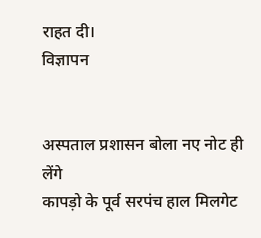राहत दी।
विज्ञापन


अस्पताल प्रशासन बोला नए नोट ही लेंगे
कापड़ो के पूर्व सरपंच हाल मिलगेट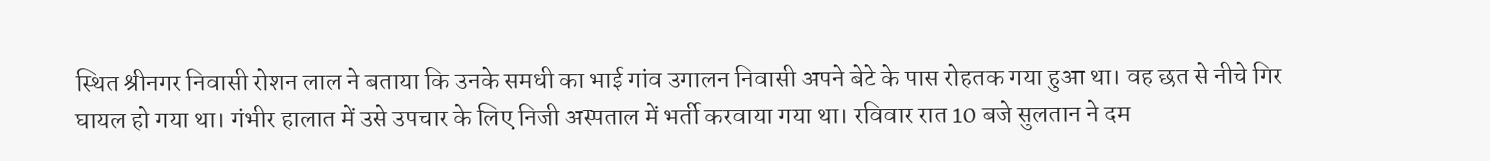स्थित श्रीनगर निवासी रोशन लाल ने बताया कि उनके समधी का भाई गांव उगालन निवासी अपने बेटे के पास रोहतक गया हुआ था। वह छत से नीचे गिर घायल हो गया था। गंभीर हालात में उसे उपचार के लिए निजी अस्पताल में भर्ती करवाया गया था। रविवार रात 10 बजे सुलतान ने दम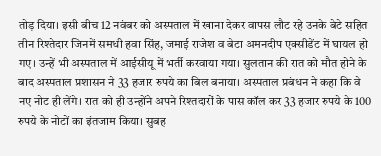तोड़ दिया। इसी बीच 12 नवंबर को अस्पताल में खाना देकर वापस लौट रहे उनके बेटे सहित तीन रिश्तेदार जिनमें समधी हवा सिंह, जमाई राजेश व बेटा अमनदीप एक्सीडेंट में घायल हो गए। उन्हें भी अस्पताल में आईसीयू में भर्ती करवाया गया। सुलतान की रात को मौत होने के बाद अस्पताल प्रशासन ने 33 हजार रुपये का बिल बनाया। अस्पताल प्रबंधन ने कहा कि वे नए नोट ही लेंगे। रात को ही उन्होंने अपने रिश्तदारों के पास कॉल कर 33 हजार रुपये के 100 रुपये के नोटों का इंतजाम किया। सुबह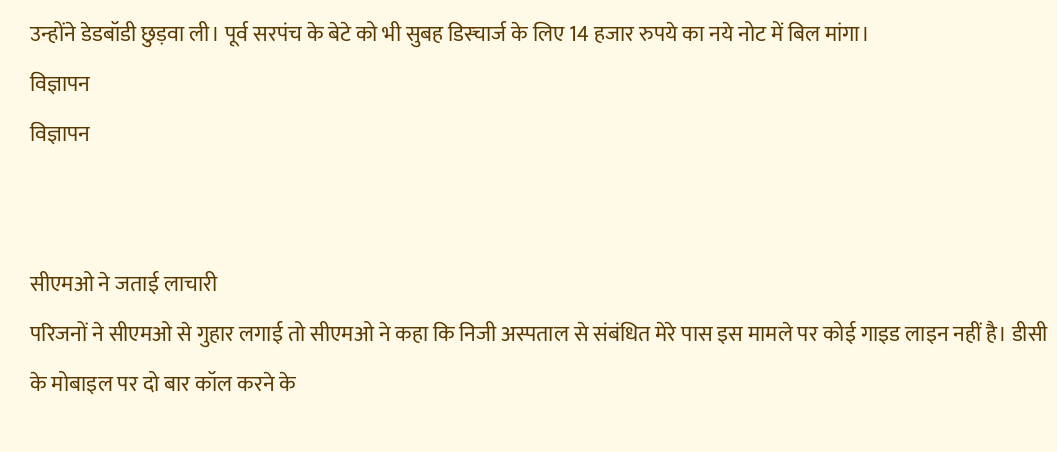उन्होंने डेडबॉडी छुड़वा ली। पूर्व सरपंच के बेटे को भी सुबह डिस्चार्ज के लिए 14 हजार रुपये का नये नोट में बिल मांगा।
विज्ञापन
विज्ञापन


सीएमओ ने जताई लाचारी
परिजनों ने सीएमओ से गुहार लगाई तो सीएमओ ने कहा कि निजी अस्पताल से संबंधित मेरे पास इस मामले पर कोई गाइड लाइन नहीं है। डीसी के मोबाइल पर दो बार कॉल करने के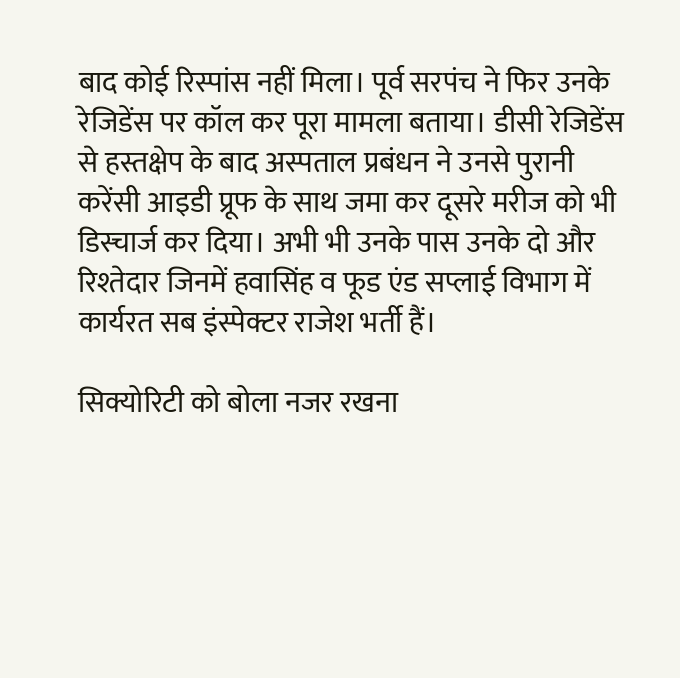बाद कोई रिस्पांस नहीं मिला। पूर्व सरपंच ने फिर उनके रेजिडेंस पर कॉल कर पूरा मामला बताया। डीसी रेजिडेंस से हस्तक्षेप के बाद अस्पताल प्रबंधन ने उनसे पुरानी करेंसी आइडी प्रूफ के साथ जमा कर दूसरे मरीज को भी डिस्चार्ज कर दिया। अभी भी उनके पास उनके दो और रिश्तेदार जिनमें हवासिंह व फूड एंड सप्लाई विभाग में कार्यरत सब इंस्पेक्टर राजेश भर्ती हैं।

सिक्योरिटी को बोला नजर रखना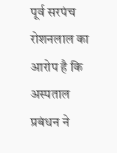पूर्व सरपंच रोशनलाल का आरोप है कि अस्पताल प्रबंधन ने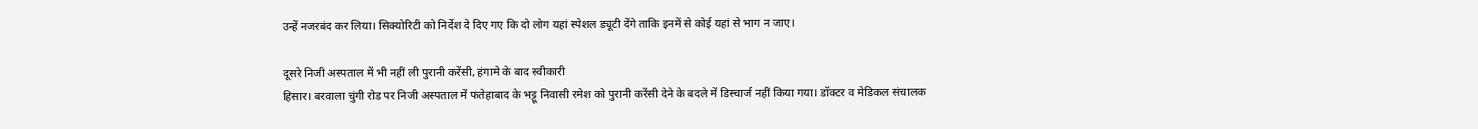उन्हें नजरबंद कर लिया। सिक्योरिटी को निर्देश दे दिए गए कि दो लोग यहां स्पेशल ड्यूटी देंगे ताकि इनमें से कोई यहां से भाग न जाए।

दूसरे निजी अस्पताल में भी नहीं ली पुरानी करेंसी, हंगामे के बाद स्वीकारी
हिसार। बरवाला चुंगी रोड पर निजी अस्पताल में फतेहाबाद के भट्टू निवासी रमेश को पुरानी करेंसी देने के बदले में डिस्चार्ज नहीं किया गया। डॉक्टर व मेडिकल संचालक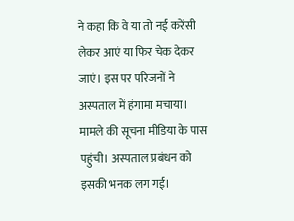ने कहा कि वे या तो नई करेंसी लेकर आएं या फिर चेक देकर जाएं। इस पर परिजनों ने अस्पताल में हंगामा मचाया। मामले की सूचना मीडिया के पास पहुंची। अस्पताल प्रबंधन को इसकी भनक लग गई।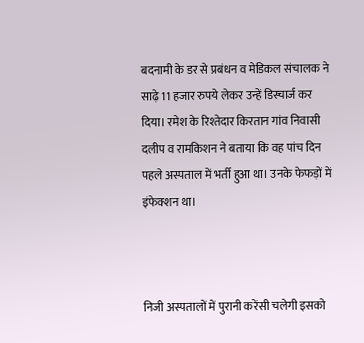बदनामी के डर से प्रबंधन व मेडिकल संचालक ने साढ़े 11 हजार रुपये लेकर उन्हें डिस्चार्ज कर दिया। रमेश के रिश्तेदार किरतान गांव निवासी दलीप व रामकिशन ने बताया कि वह पांच दिन पहले अस्पताल में भर्ती हुआ था। उनके फेफड़ों में इंफेक्शन था।



निजी अस्पतालों में पुरानी करेंसी चलेगी इसको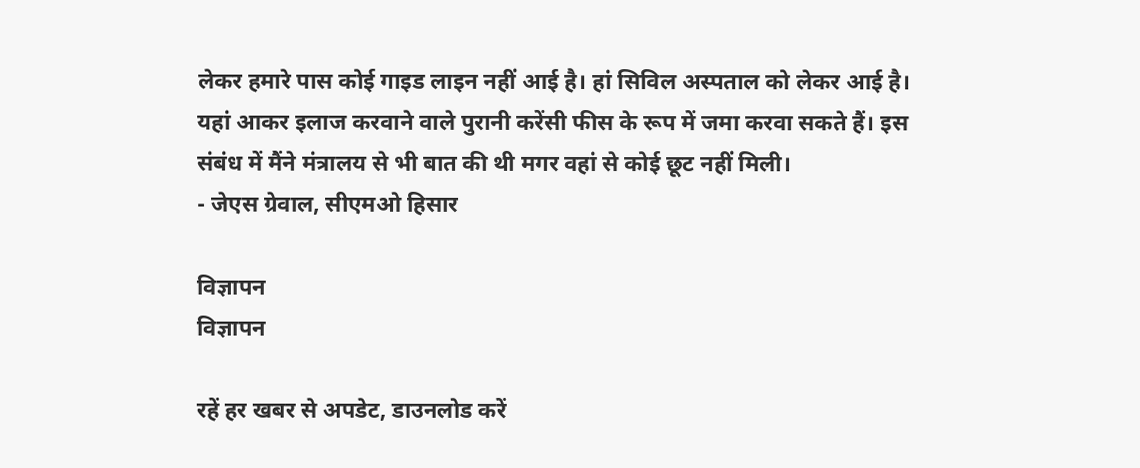लेकर हमारे पास कोई गाइड लाइन नहीं आई है। हां सिविल अस्पताल को लेकर आई है। यहां आकर इलाज करवाने वाले पुरानी करेंसी फीस के रूप में जमा करवा सकते हैं। इस संबंध में मैंने मंत्रालय से भी बात की थी मगर वहां से कोई छूट नहीं मिली।
- जेएस ग्रेवाल, सीएमओ हिसार

विज्ञापन
विज्ञापन

रहें हर खबर से अपडेट, डाउनलोड करें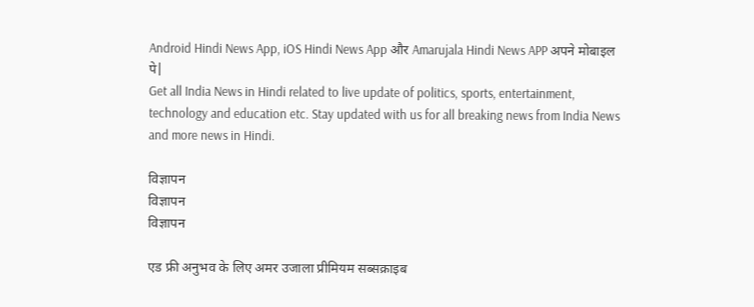Android Hindi News App, iOS Hindi News App और Amarujala Hindi News APP अपने मोबाइल पे|
Get all India News in Hindi related to live update of politics, sports, entertainment, technology and education etc. Stay updated with us for all breaking news from India News and more news in Hindi.

विज्ञापन
विज्ञापन
विज्ञापन

एड फ्री अनुभव के लिए अमर उजाला प्रीमियम सब्सक्राइब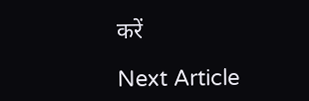करें

Next Article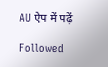AU ऐप में पढ़ें

Followed